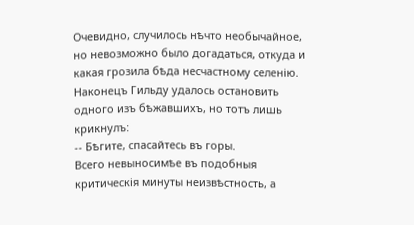Очевидно, случилось нѣчто необычайное, но невозможно было догадаться, откуда и какая грозила бѣда несчастному селенію. Наконецъ Гильду удалось остановить одного изъ бѣжавшихъ, но тотъ лишь крикнулъ:
-- Бѣгите, спасайтесь въ горы.
Всего невыносимѣе въ подобныя критическія минуты неизвѣстность, а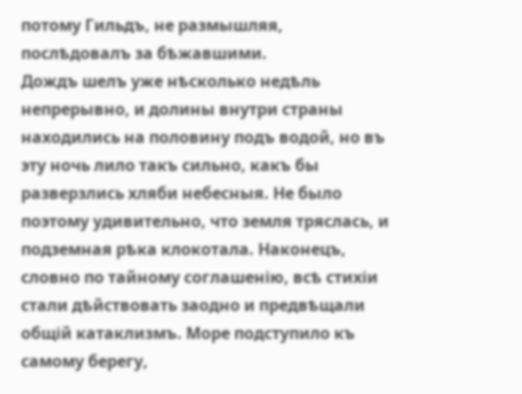потому Гильдъ, не размышляя, послѣдовалъ за бѣжавшими.
Дождъ шелъ уже нѣсколько недѣль непрерывно, и долины внутри страны находились на половину подъ водой, но въ эту ночь лило такъ сильно, какъ бы разверзлись хляби небесныя. Не было поэтому удивительно, что земля тряслась, и подземная рѣка клокотала. Наконецъ, словно по тайному соглашенію, всѣ стихіи стали дѣйствовать заодно и предвѣщали общій катаклизмъ. Море подступило къ самому берегу,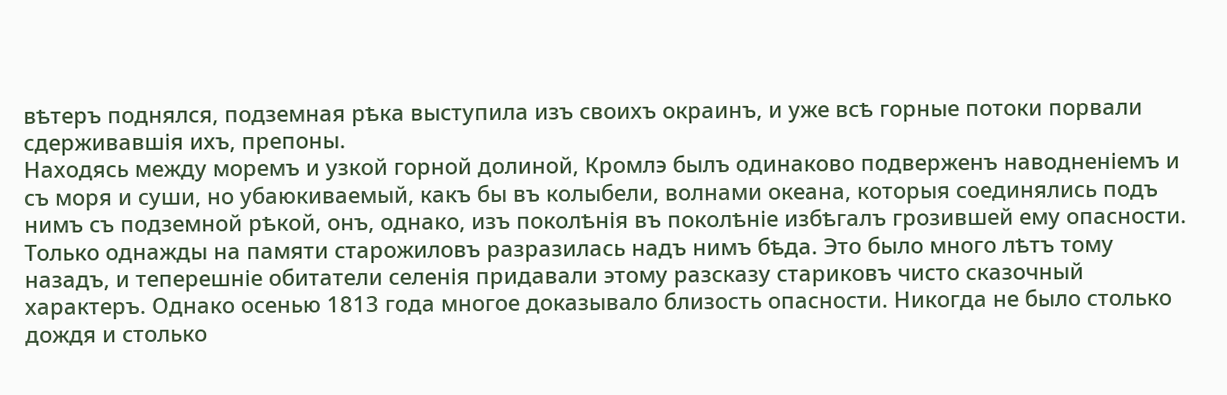вѣтеръ поднялся, подземная рѣка выступила изъ своихъ окраинъ, и уже всѣ горные потоки порвали сдерживавшія ихъ, препоны.
Находясь между моремъ и узкой горной долиной, Кромлэ былъ одинаково подверженъ наводненіемъ и съ моря и суши, но убаюкиваемый, какъ бы въ колыбели, волнами океана, которыя соединялись подъ нимъ съ подземной рѣкой, онъ, однако, изъ поколѣнія въ поколѣніе избѣгалъ грозившей ему опасности. Только однажды на памяти старожиловъ разразилась надъ нимъ бѣда. Это было много лѣтъ тому назадъ, и теперешніе обитатели селенія придавали этому разсказу стариковъ чисто сказочный характеръ. Однако осенью 1813 года многое доказывало близость опасности. Никогда не было столько дождя и столько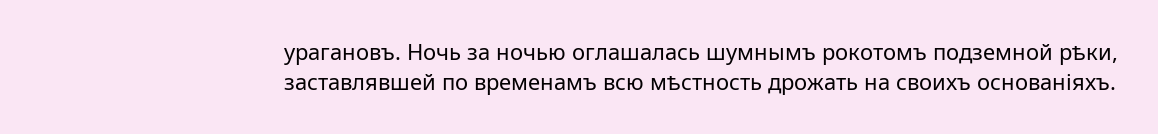урагановъ. Ночь за ночью оглашалась шумнымъ рокотомъ подземной рѣки, заставлявшей по временамъ всю мѣстность дрожать на своихъ основаніяхъ.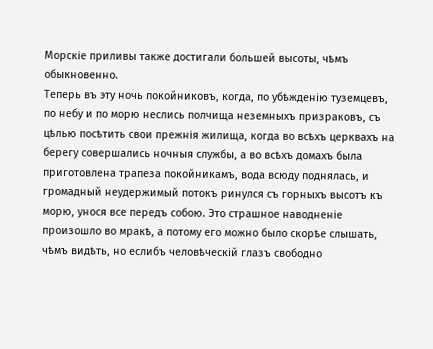Морскіе приливы также достигали большей высоты, чѣмъ обыкновенно.
Теперь въ эту ночь покойниковъ, когда, по убѣжденію туземцевъ, по небу и по морю неслись полчища неземныхъ призраковъ, съ цѣлью посѣтить свои прежнія жилища, когда во всѣхъ церквахъ на берегу совершались ночныя службы, а во всѣхъ домахъ была приготовлена трапеза покойникамъ, вода всюду поднялась, и громадный неудержимый потокъ ринулся съ горныхъ высотъ къ морю, унося все передъ собою. Это страшное наводненіе произошло во мракѣ, а потому его можно было скорѣе слышать, чѣмъ видѣть, но еслибъ человѣческій глазъ свободно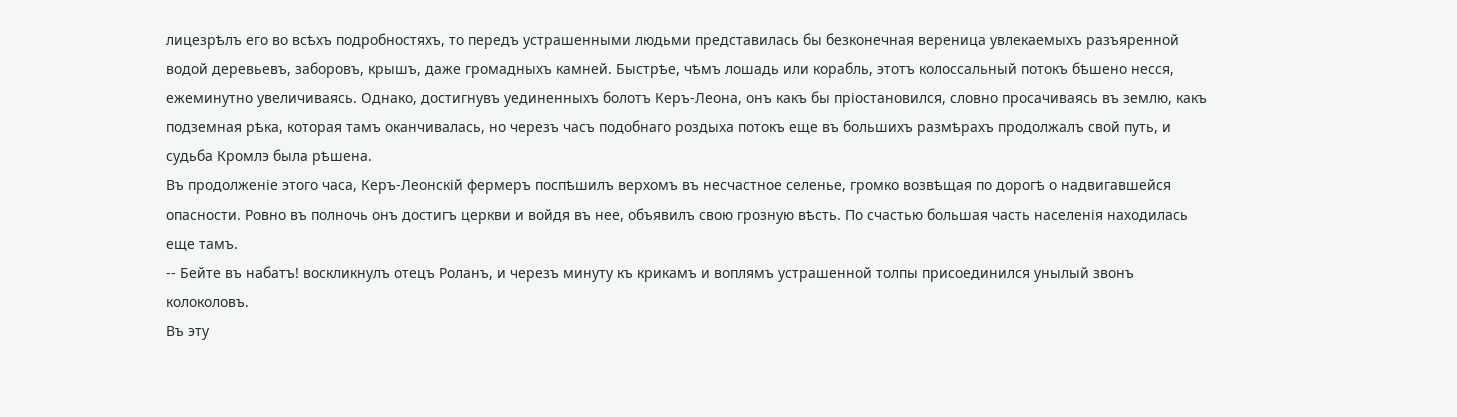лицезрѣлъ его во всѣхъ подробностяхъ, то передъ устрашенными людьми представилась бы безконечная вереница увлекаемыхъ разъяренной водой деревьевъ, заборовъ, крышъ, даже громадныхъ камней. Быстрѣе, чѣмъ лошадь или корабль, этотъ колоссальный потокъ бѣшено несся, ежеминутно увеличиваясь. Однако, достигнувъ уединенныхъ болотъ Керъ-Леона, онъ какъ бы пріостановился, словно просачиваясь въ землю, какъ подземная рѣка, которая тамъ оканчивалась, но черезъ часъ подобнаго роздыха потокъ еще въ большихъ размѣрахъ продолжалъ свой путь, и судьба Кромлэ была рѣшена.
Въ продолженіе этого часа, Керъ-Леонскій фермеръ поспѣшилъ верхомъ въ несчастное селенье, громко возвѣщая по дорогѣ о надвигавшейся опасности. Ровно въ полночь онъ достигъ церкви и войдя въ нее, объявилъ свою грозную вѣсть. По счастью большая часть населенія находилась еще тамъ.
-- Бейте въ набатъ! воскликнулъ отецъ Роланъ, и черезъ минуту къ крикамъ и воплямъ устрашенной толпы присоединился унылый звонъ колоколовъ.
Въ эту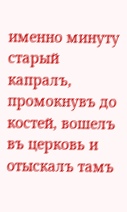именно минуту старый капралъ, промокнувъ до костей, вошелъ въ церковь и отыскалъ тамъ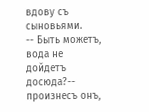вдову съ сыновьями.
-- Быть можетъ, вода не дойдетъ досюда?-- произнесъ онъ,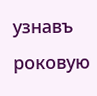узнавъ роковую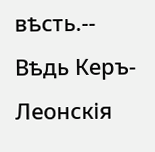вѣсть.-- Вѣдь Керъ-Леонскія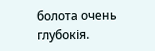болота очень глубокія.